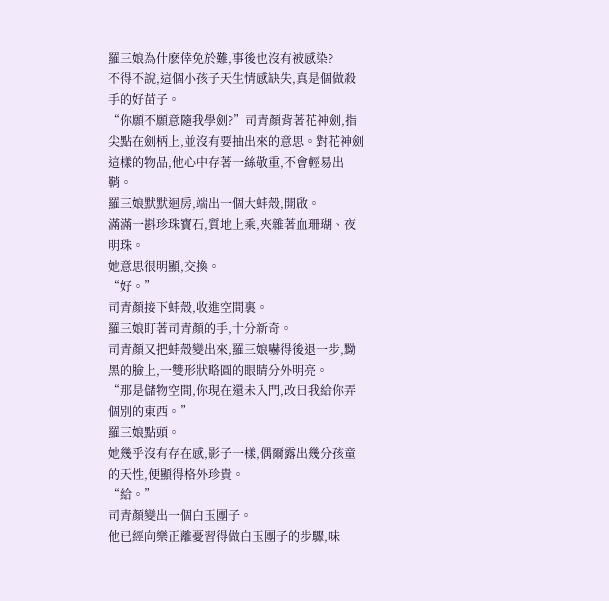羅三娘為什麽倖免於難,事後也沒有被感染?
不得不說,這個小孩子天生情感缺失,真是個做殺手的好苗子。
“你願不願意隨我學劍?”司青顏背著花神劍,指尖點在劍柄上,並沒有要抽出來的意思。對花神劍這樣的物品,他心中存著一絲敬重,不會輕易出鞘。
羅三娘默默迴房,端出一個大蚌殼,開啟。
滿滿一斟珍珠寶石,質地上乘,夾雜著血珊瑚、夜明珠。
她意思很明顯,交換。
“好。”
司青顏接下蚌殼,收進空間裏。
羅三娘盯著司青顏的手,十分新奇。
司青顏又把蚌殼變出來,羅三娘嚇得後退一步,黝黑的臉上,一雙形狀略圓的眼睛分外明亮。
“那是儲物空間,你現在還未入門,改日我給你弄個別的東西。”
羅三娘點頭。
她幾乎沒有存在感,影子一樣,偶爾露出幾分孩童的天性,便顯得格外珍貴。
“給。”
司青顏變出一個白玉團子。
他已經向樂正離憂習得做白玉團子的步驟,味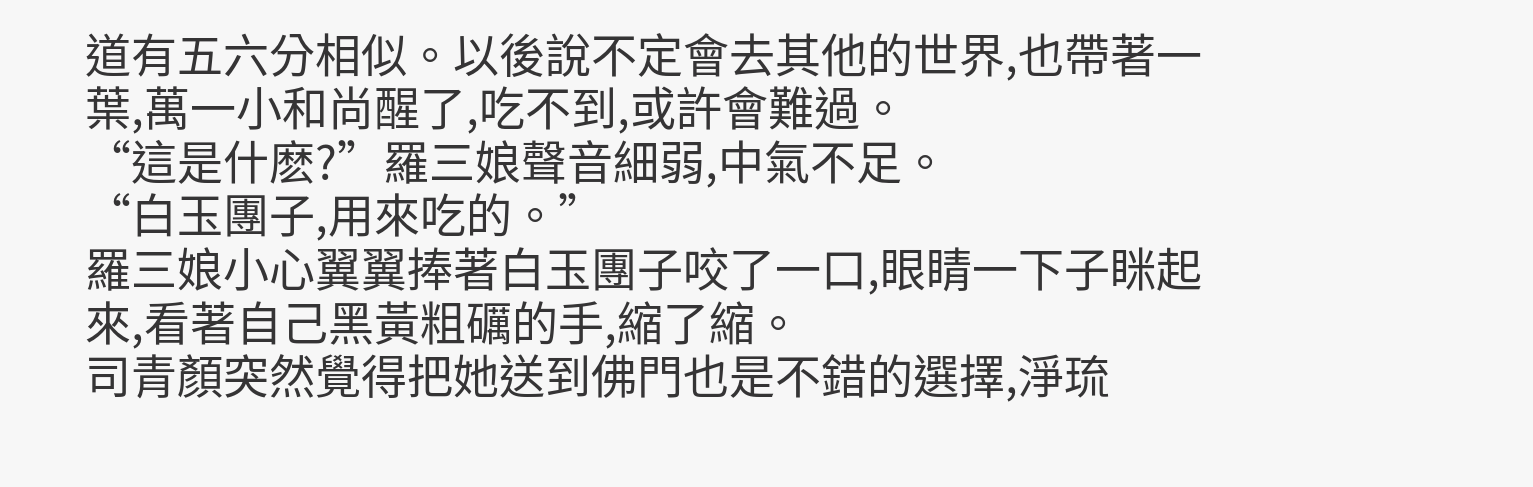道有五六分相似。以後說不定會去其他的世界,也帶著一葉,萬一小和尚醒了,吃不到,或許會難過。
“這是什麽?”羅三娘聲音細弱,中氣不足。
“白玉團子,用來吃的。”
羅三娘小心翼翼捧著白玉團子咬了一口,眼睛一下子眯起來,看著自己黑黃粗礪的手,縮了縮。
司青顏突然覺得把她送到佛門也是不錯的選擇,淨琉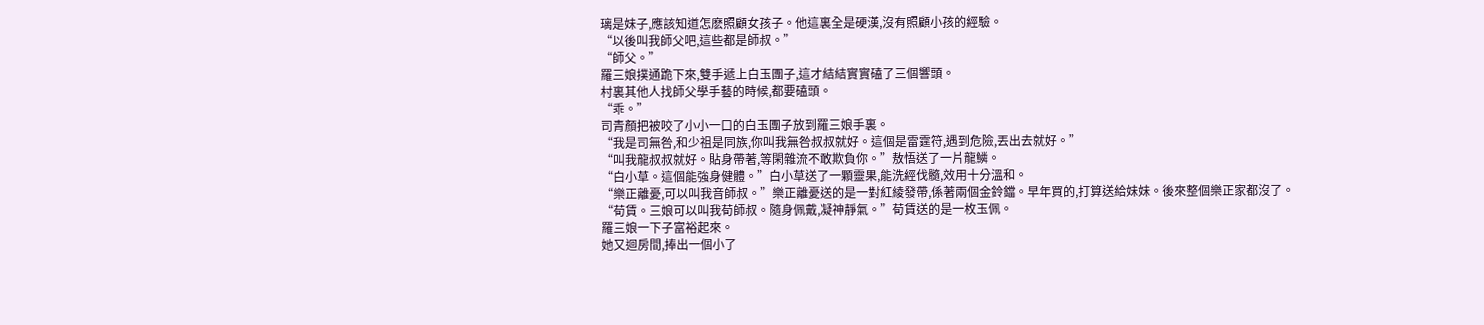璃是妹子,應該知道怎麽照顧女孩子。他這裏全是硬漢,沒有照顧小孩的經驗。
“以後叫我師父吧,這些都是師叔。”
“師父。”
羅三娘撲通跪下來,雙手遞上白玉團子,這才結結實實磕了三個響頭。
村裏其他人找師父學手藝的時候,都要磕頭。
“乖。”
司青顏把被咬了小小一口的白玉團子放到羅三娘手裏。
“我是司無咎,和少祖是同族,你叫我無咎叔叔就好。這個是雷霆符,遇到危險,丟出去就好。”
“叫我龍叔叔就好。貼身帶著,等閑雜流不敢欺負你。”敖悟送了一片龍鱗。
“白小草。這個能強身健體。”白小草送了一顆靈果,能洗經伐髓,效用十分溫和。
“樂正離憂,可以叫我音師叔。”樂正離憂送的是一對紅綾發帶,係著兩個金鈴鐺。早年買的,打算送給妹妹。後來整個樂正家都沒了。
“荀賃。三娘可以叫我荀師叔。隨身佩戴,凝神靜氣。”荀賃送的是一枚玉佩。
羅三娘一下子富裕起來。
她又迴房間,捧出一個小了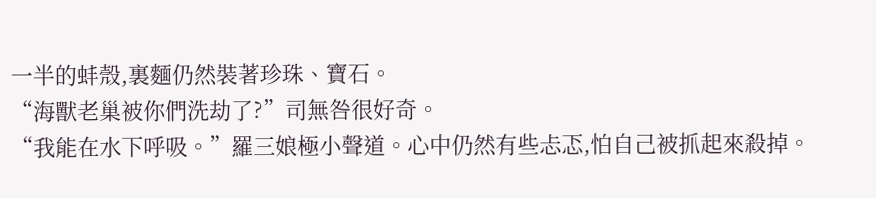一半的蚌殼,裏麵仍然裝著珍珠、寶石。
“海獸老巢被你們洗劫了?”司無咎很好奇。
“我能在水下呼吸。”羅三娘極小聲道。心中仍然有些忐忑,怕自己被抓起來殺掉。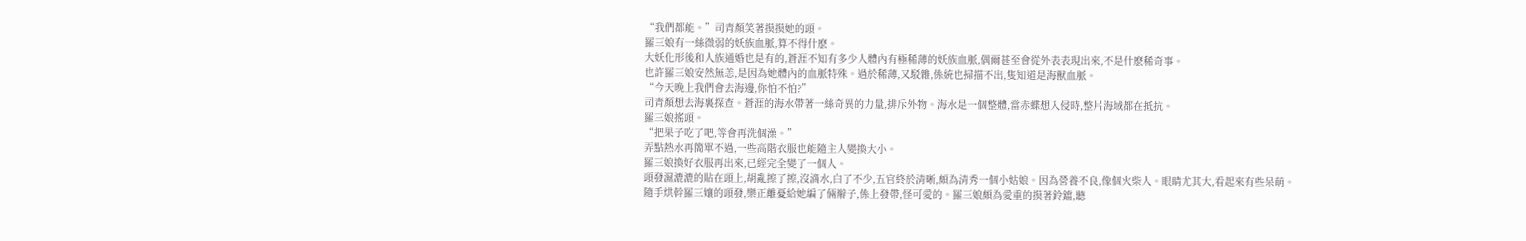“我們都能。”司青顏笑著摸摸她的頭。
羅三娘有一絲微弱的妖族血脈,算不得什麽。
大妖化形後和人族通婚也是有的,蒼涯不知有多少人體內有極稀薄的妖族血脈,偶爾甚至會從外表表現出來,不是什麽稀奇事。
也許羅三娘安然無恙,是因為她體內的血脈特殊。過於稀薄,又駁雜,係統也掃描不出,隻知道是海獸血脈。
“今天晚上我們會去海邊,你怕不怕?”
司青顏想去海裏探查。蒼涯的海水帶著一絲奇異的力量,排斥外物。海水是一個整體,當赤蝶想入侵時,整片海域都在抵抗。
羅三娘搖頭。
“把果子吃了吧,等會再洗個澡。”
弄點熱水再簡單不過,一些高階衣服也能隨主人變換大小。
羅三娘換好衣服再出來,已經完全變了一個人。
頭發濕漉漉的貼在頭上,胡亂擦了擦,沒滴水,白了不少,五官終於清晰,頗為清秀一個小姑娘。因為營養不良,像個火柴人。眼睛尤其大,看起來有些呆萌。
隨手烘幹羅三孃的頭發,樂正離憂給她編了倆辮子,係上發帶,怪可愛的。羅三娘頗為愛重的摸著鈴鐺,聽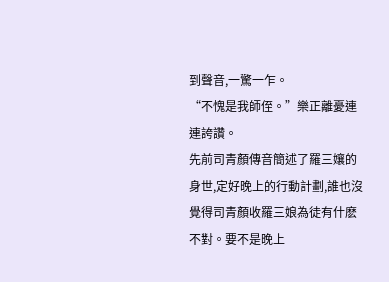到聲音,一驚一乍。
“不愧是我師侄。”樂正離憂連連誇讚。
先前司青顏傳音簡述了羅三孃的身世,定好晚上的行動計劃,誰也沒覺得司青顏收羅三娘為徒有什麽不對。要不是晚上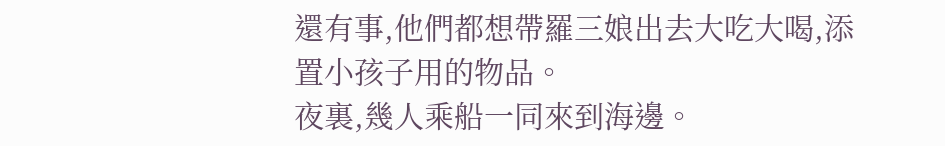還有事,他們都想帶羅三娘出去大吃大喝,添置小孩子用的物品。
夜裏,幾人乘船一同來到海邊。